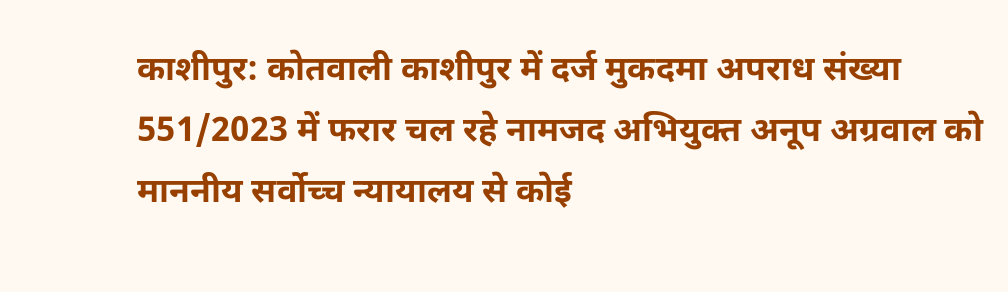काशीपुर: कोतवाली काशीपुर में दर्ज मुकदमा अपराध संख्या 551/2023 में फरार चल रहे नामजद अभियुक्त अनूप अग्रवाल को माननीय सर्वोच्च न्यायालय से कोई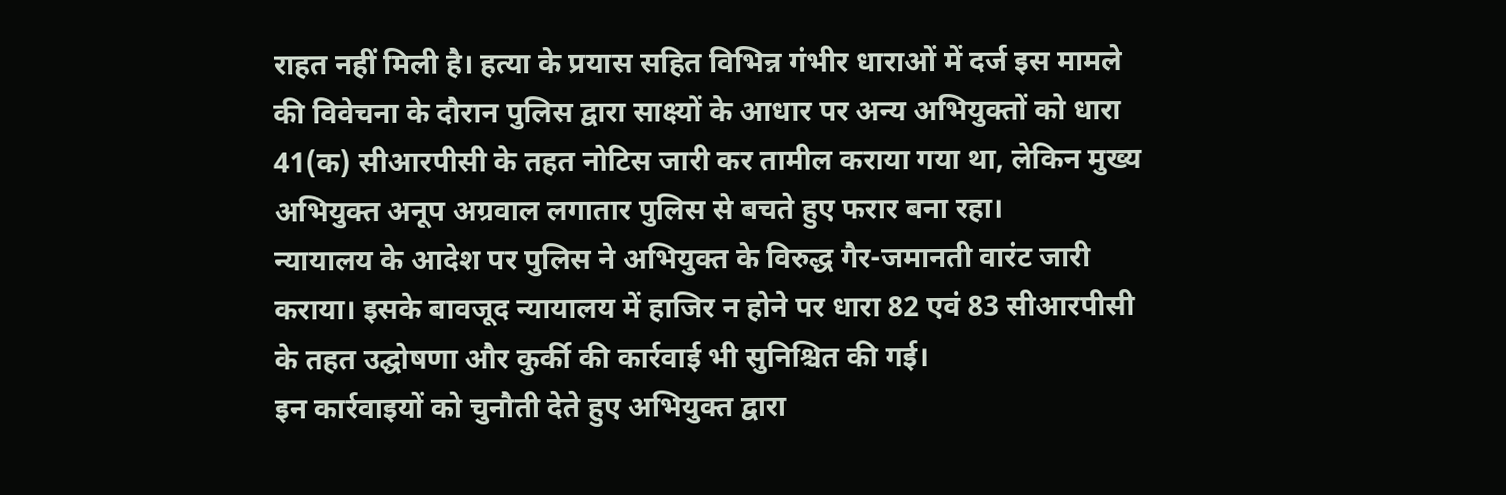राहत नहीं मिली है। हत्या के प्रयास सहित विभिन्न गंभीर धाराओं में दर्ज इस मामले की विवेचना के दौरान पुलिस द्वारा साक्ष्यों के आधार पर अन्य अभियुक्तों को धारा 41(क) सीआरपीसी के तहत नोटिस जारी कर तामील कराया गया था, लेकिन मुख्य अभियुक्त अनूप अग्रवाल लगातार पुलिस से बचते हुए फरार बना रहा।
न्यायालय के आदेश पर पुलिस ने अभियुक्त के विरुद्ध गैर-जमानती वारंट जारी कराया। इसके बावजूद न्यायालय में हाजिर न होने पर धारा 82 एवं 83 सीआरपीसी के तहत उद्घोषणा और कुर्की की कार्रवाई भी सुनिश्चित की गई।
इन कार्रवाइयों को चुनौती देते हुए अभियुक्त द्वारा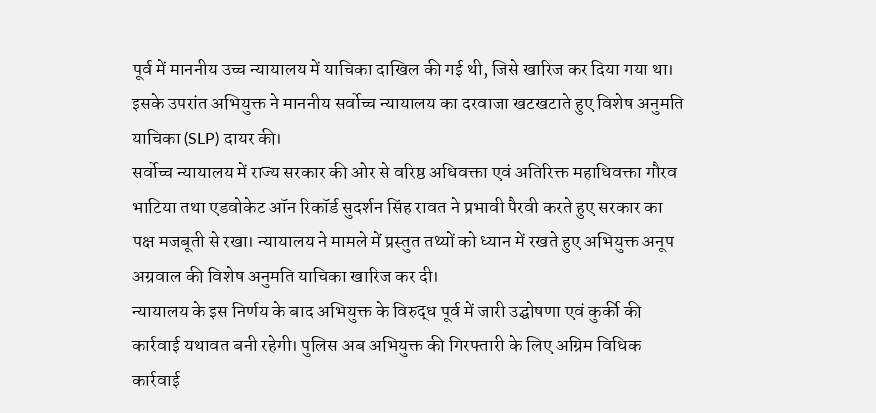पूर्व में माननीय उच्च न्यायालय में याचिका दाखिल की गई थी, जिसे खारिज कर दिया गया था। इसके उपरांत अभियुक्त ने माननीय सर्वोच्च न्यायालय का दरवाजा खटखटाते हुए विशेष अनुमति याचिका (SLP) दायर की।
सर्वोच्च न्यायालय में राज्य सरकार की ओर से वरिष्ठ अधिवक्ता एवं अतिरिक्त महाधिवक्ता गौरव भाटिया तथा एडवोकेट ऑन रिकॉर्ड सुदर्शन सिंह रावत ने प्रभावी पैरवी करते हुए सरकार का पक्ष मजबूती से रखा। न्यायालय ने मामले में प्रस्तुत तथ्यों को ध्यान में रखते हुए अभियुक्त अनूप अग्रवाल की विशेष अनुमति याचिका खारिज कर दी।
न्यायालय के इस निर्णय के बाद अभियुक्त के विरुद्ध पूर्व में जारी उद्घोषणा एवं कुर्की की कार्रवाई यथावत बनी रहेगी। पुलिस अब अभियुक्त की गिरफ्तारी के लिए अग्रिम विधिक कार्रवाई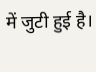में जुटी हुई है।